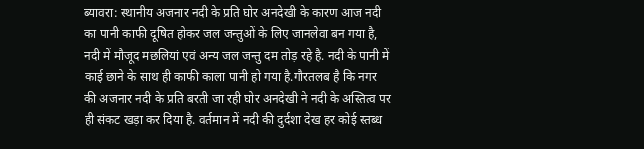ब्यावरा: स्थानीय अजनार नदी के प्रति घोर अनदेखी के कारण आज नदी का पानी काफी दूषित होकर जल जन्तुओं के लिए जानलेवा बन गया है, नदी में मौजूद मछलियां एवं अन्य जल जन्तु दम तोड़ रहे है. नदी के पानी में काई छाने के साथ ही काफी काला पानी हो गया है.गौरतलब है कि नगर की अजनार नदी के प्रति बरती जा रही घोर अनदेखी ने नदी के अस्तित्व पर ही संकट खड़ा कर दिया है. वर्तमान में नदी की दुर्दशा देख हर कोई स्तब्ध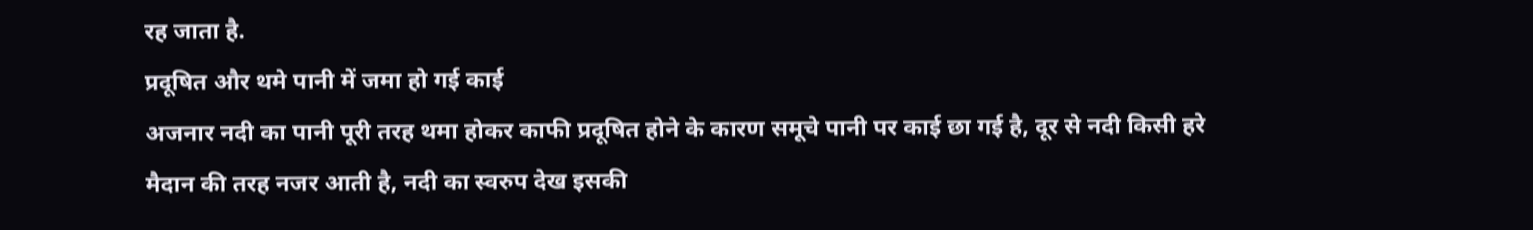रह जाता है.
प्रदूषित और थमे पानी में जमा हो गई काई
अजनार नदी का पानी पूरी तरह थमा होकर काफी प्रदूषित होने के कारण समूचे पानी पर काई छा गई है, दूर से नदी किसी हरे मैदान की तरह नजर आती है, नदी का स्वरुप देख इसकी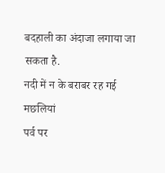बदहाली का अंदाजा लगाया जा सकता है.
नदी में न के बराबर रह गई मछलियां
पर्व पर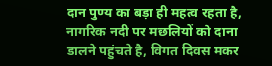दान पुण्य का बड़ा ही महत्व रहता है, नागरिक नदी पर मछलियों को दाना डालने पहुंचते है, विगत दिवस मकर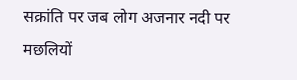सक्रांति पर जब लोग अजनार नदी पर मछलियों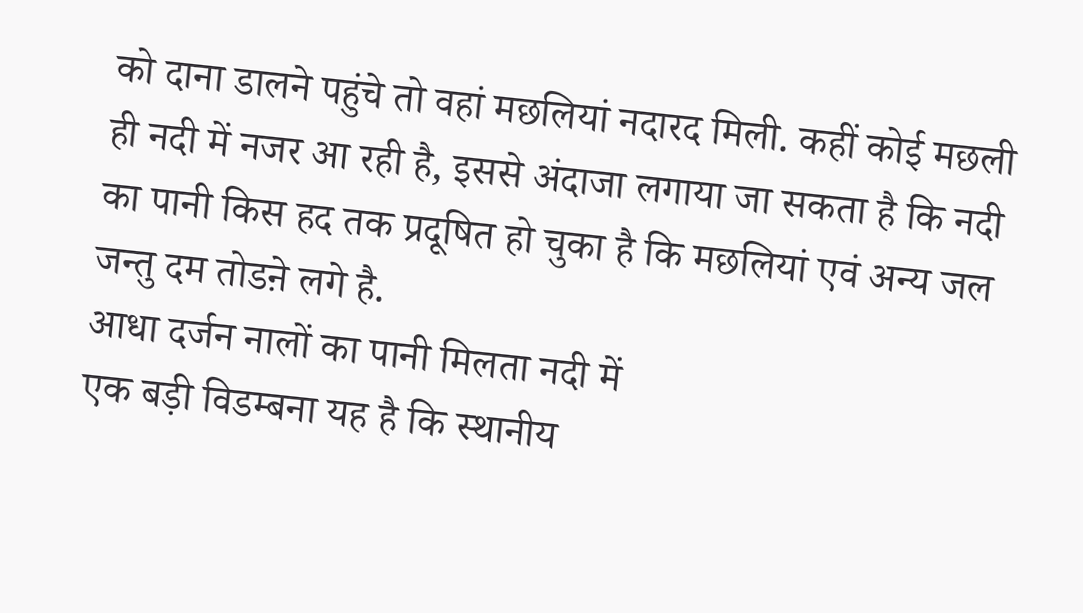को दाना डालने पहुंचे तो वहां मछलियां नदारद मिली. कहीं कोई मछली ही नदी में नजर आ रही है, इससे अंदाजा लगाया जा सकता है कि नदी का पानी किस हद तक प्रदूषित हो चुका है कि मछलियां एवं अन्य जल जन्तु दम तोडऩे लगे है.
आधा दर्जन नालों का पानी मिलता नदी में
एक बड़ी विडम्बना यह है कि स्थानीय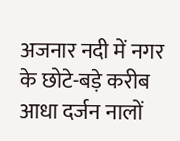अजनार नदी में नगर के छोटे-बड़े करीब आधा दर्जन नालों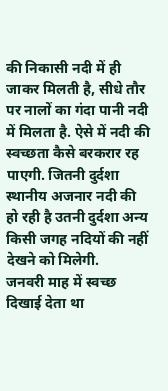की निकासी नदी में ही जाकर मिलती है, सीधे तौर पर नालों का गंदा पानी नदी में मिलता है. ऐसे में नदी की स्वच्छता कैसे बरकरार रह पाएगी. जितनी दुर्दशा स्थानीय अजनार नदी की हो रही है उतनी दुर्दशा अन्य किसी जगह नदियों की नहीं देखने को मिलेगी.
जनवरी माह में स्वच्छ दिखाई देता था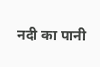नदी का पानी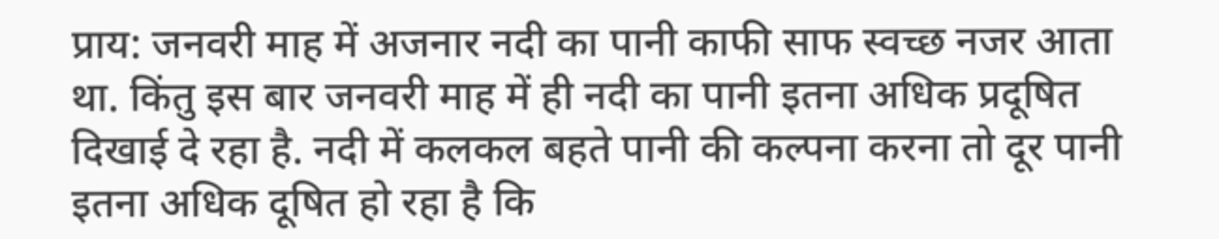प्राय: जनवरी माह में अजनार नदी का पानी काफी साफ स्वच्छ नजर आता था. किंतु इस बार जनवरी माह में ही नदी का पानी इतना अधिक प्रदूषित दिखाई दे रहा है. नदी में कलकल बहते पानी की कल्पना करना तो दूर पानी इतना अधिक दूषित हो रहा है कि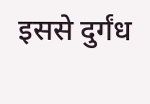इससे दुर्गंध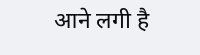आने लगी है